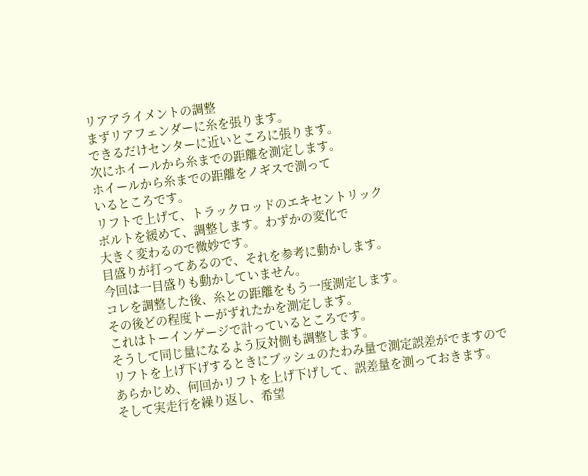リアアライメントの調整
まずリアフェンダーに糸を張ります。
できるだけセンターに近いところに張ります。
次にホイールから糸までの距離を測定します。
ホイールから糸までの距離をノギスで測って
いるところです。
リフトで上げて、トラックロッドのエキセントリック
ボルトを緩めて、調整します。わずかの変化で
大きく変わるので微妙です。
目盛りが打ってあるので、それを参考に動かします。
今回は一目盛りも動かしていません。
コレを調整した後、糸との距離をもう一度測定します。
その後どの程度トーがずれたかを測定します。
これはトーインゲージで計っているところです。
そうして同じ量になるよう反対側も調整します。
リフトを上げ下げするときにブッシュのたわみ量で測定誤差がでますので
あらかじめ、何回かリフトを上げ下げして、誤差量を測っておきます。
そして実走行を繰り返し、希望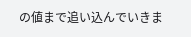の値まで追い込んでいきま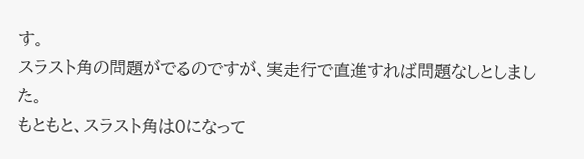す。
スラスト角の問題がでるのですが、実走行で直進すれば問題なしとしました。
もともと、スラスト角は0になって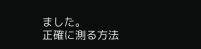ました。
正確に測る方法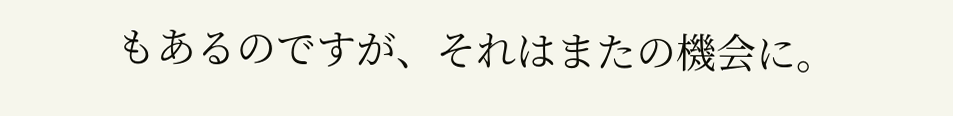もあるのですが、それはまたの機会に。